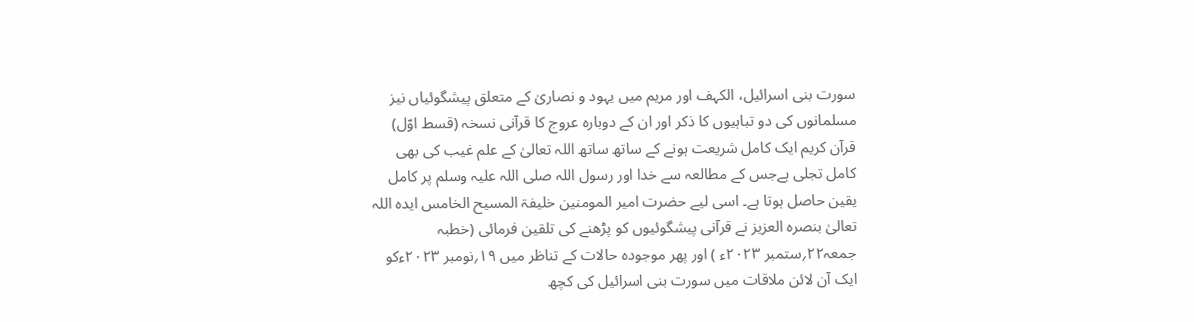سورت بنی اسرائیل، الکہف اور مریم میں یہود و نصاریٰ کے متعلق پیشگوئیاں نیز مسلمانوں کی دو تباہیوں کا ذکر اور ان کے دوبارہ عروج کا قرآنی نسخہ (قسط اوّل)
قرآن کریم ایک کامل شریعت ہونے کے ساتھ ساتھ اللہ تعالیٰ کے علم غیب کی بھی کامل تجلی ہےجس کے مطالعہ سے خدا اور رسول اللہ صلی اللہ علیہ وسلم پر کامل یقین حاصل ہوتا ہے۔ اسی لیے حضرت امیر المومنین خلیفۃ المسیح الخامس ایدہ اللہ تعالیٰ بنصرہ العزیز نے قرآنی پیشگوئیوں کو پڑھنے کی تلقین فرمائی (خطبہ جمعہ۲۲؍ستمبر ۲۰۲۳ء ) اور پھر موجودہ حالات کے تناظر میں ۱۹؍نومبر ۲۰۲۳ءکو ایک آن لائن ملاقات میں سورت بنی اسرائیل کی کچھ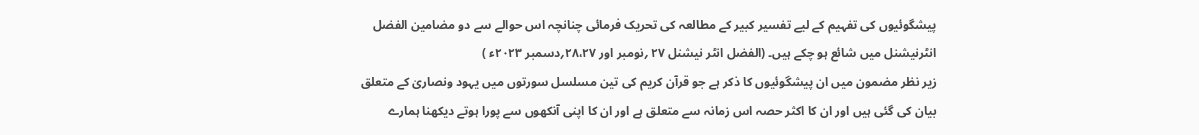پیشگوئیوں کی تفہیم کے لیے تفسیر کبیر کے مطالعہ کی تحریک فرمائی چنانچہ اس حوالے سے دو مضامین الفضل انٹرنیشنل میں شائع ہو چکے ہیں۔ (الفضل انٹر نیشنل ۲۷ ؍نومبر اور ۲۸،۲۷؍دسمبر ۲۰۲۳ء )
زیر نظر مضمون میں ان پیشگوئیوں کا ذکر ہے جو قرآن کریم کی تین مسلسل سورتوں میں یہود ونصاریٰ کے متعلق بیان کی گئی ہیں اور ان کا اکثر حصہ اس زمانہ سے متعلق ہے اور ان کا اپنی آنکھوں سے پورا ہوتے دیکھنا ہمارے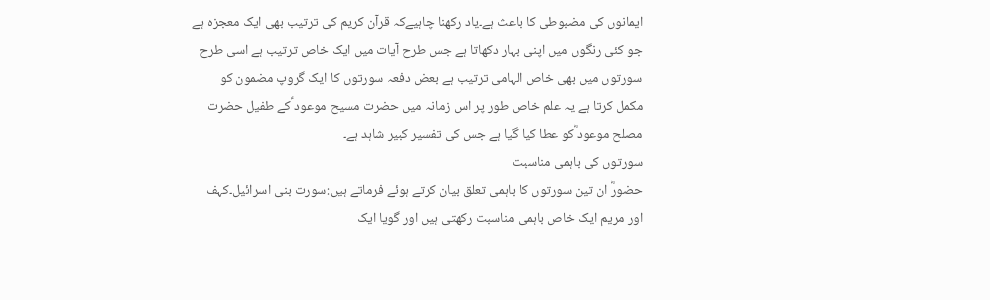ایمانوں کی مضبوطی کا باعث ہے۔یاد رکھنا چاہیےکہ قرآن کریم کی ترتیب بھی ایک معجزہ ہے جو کئی رنگوں میں اپنی بہار دکھاتا ہے جس طرح آیات میں ایک خاص ترتیب ہے اسی طرح سورتوں میں بھی خاص الہامی ترتیب ہے بعض دفعہ سورتوں کا ایک گروپ مضمون کو مکمل کرتا ہے یہ علم خاص طور پر اس زمانہ میں حضرت مسیح موعود ؑکے طفیل حضرت مصلح موعود ؓکو عطا کیا گیا ہے جس کی تفسیر کبیر شاہد ہے۔
سورتوں کی باہمی مناسبت
حضورؓ ان تین سورتوں کا باہمی تعلق بیان کرتے ہوئے فرماتے ہیں:سورت بنی اسرائیل۔کہف اور مریم ایک خاص باہمی مناسبت رکھتی ہیں اور گویا ایک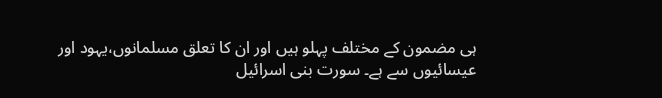ہی مضمون کے مختلف پہلو ہیں اور ان کا تعلق مسلمانوں،یہود اور عیسائیوں سے ہے۔ سورت بنی اسرائیل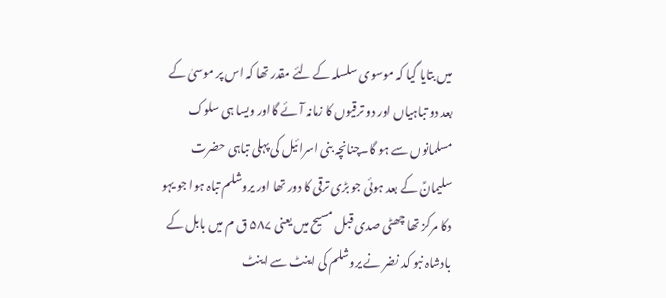میں بتایا گیا کہ موسوی سلسلہ کے لئے مقدر تھا کہ اس پر موسیٰ کے بعد دو تباہیاں اور دو ترقیوں کا زمانہ آئے گااور ویسا ہی سلوک مسلمانوں سے ہو گا۔چنانچہ بنی اسرائیل کی پہلی تباہی حضرت سلیمانؑ کے بعد ہوئی جو بڑی ترقی کا دور تھا اور یروشلم تباہ ہوا جو یہو دکا مرکز تھا چھٹی صدی قبل مسیح میں یعنی ۵۸۷ ق م میں بابل کے بادشاہ نبو کد نضر نے یروشلم کی اینٹ سے اینٹ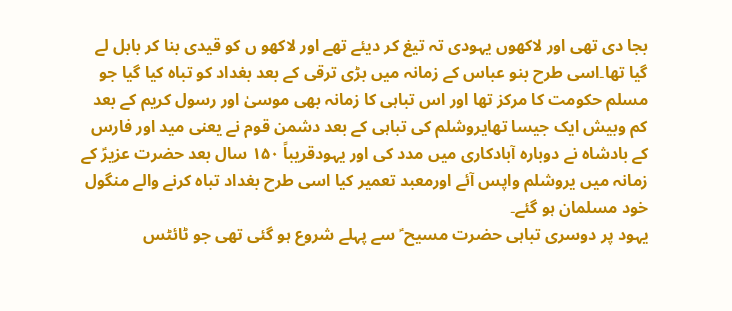بجا دی تھی اور لاکھوں یہودی تہ تیغ کر دیئے تھے اور لاکھو ں کو قیدی بنا کر بابل لے گیا تھا۔اسی طرح بنو عباس کے زمانہ میں بڑی ترقی کے بعد بغداد کو تباہ کیا گیا جو مسلم حکومت کا مرکز تھا اور اس تباہی کا زمانہ بھی موسیٰ اور رسول کریم کے بعد کم وبیش ایک جیسا تھایروشلم کی تباہی کے بعد دشمن قوم نے یعنی مید اور فارس کے بادشاہ نے دوبارہ آبادکاری میں مدد کی اور یہودقریباً ۱۵۰ سال بعد حضرت عزیرؑ کے زمانہ میں یروشلم واپس آئے اورمعبد تعمیر کیا اسی طرح بغداد تباہ کرنے والے منگول خود مسلمان ہو گئے۔
یہود پر دوسری تباہی حضرت مسیح ؑ سے پہلے شروع ہو گئی تھی جو ٹائٹس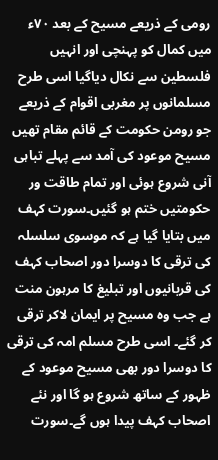رومی کے ذریعے مسیح کے بعد ۷۰ء میں کمال کو پہنچی اور انہیں فلسطین سے نکال دیاگیا اسی طرح مسلمانوں پر مغربی اقوام کے ذریعے جو رومن حکومت کے قائم مقام تھیں مسیح موعود کی آمد سے پہلے تباہی آنی شروع ہوئی اور تمام طاقت ور حکومتیں ختم ہو گئیں۔سورت کہف میں بتایا گیا ہے کہ موسوی سلسلہ کی ترقی کا دوسرا دور اصحاب کہف کی قربانیوں اور تبلیغ کا مرہون منت ہے جب وہ مسیح پر ایمان لاکر ترقی کر گئے۔ اسی طرح مسلم امہ کی ترقی کا دوسرا دور بھی مسیح موعود کے ظہور کے ساتھ شروع ہو گا اور نئے اصحاب کہف پیدا ہوں گے۔سورت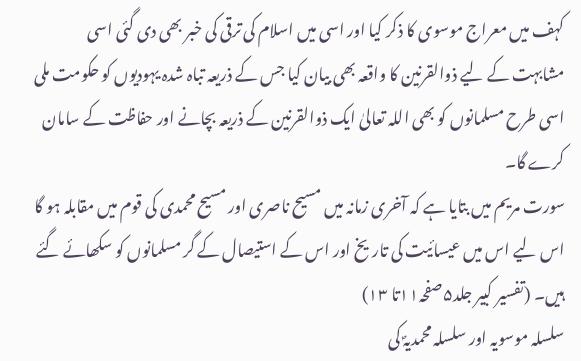کہف میں معراج موسوی کا ذکر کیا اور اسی میں اسلام کی ترقی کی خبر بھی دی گئی اسی مشابہت کے لیے ذوالقرنین کا واقعہ بھی بیان کیا جس کے ذریعہ تباہ شدہ یہودیوں کو حکومت ملی اسی طرح مسلمانوں کو بھی اللہ تعالیٰ ایک ذوالقرنین کے ذریعہ بچانے اور حفاظت کے سامان کرے گا۔
سورت مریم میں بتایا ہے کہ آخری زمانہ میں مسیح ناصری اور مسیح محمدی کی قوم میں مقابلہ ہو گا اس لیے اس میں عیسائیت کی تاریخ اور اس کے استیصال کے گر مسلمانوں کو سکھائے گئے ہیں۔ (تفسیر کبیر جلد۵صفحہ۱۱تا ۱۳)
سلسلہ موسویہ اور سلسلہ محمدیہؐ کی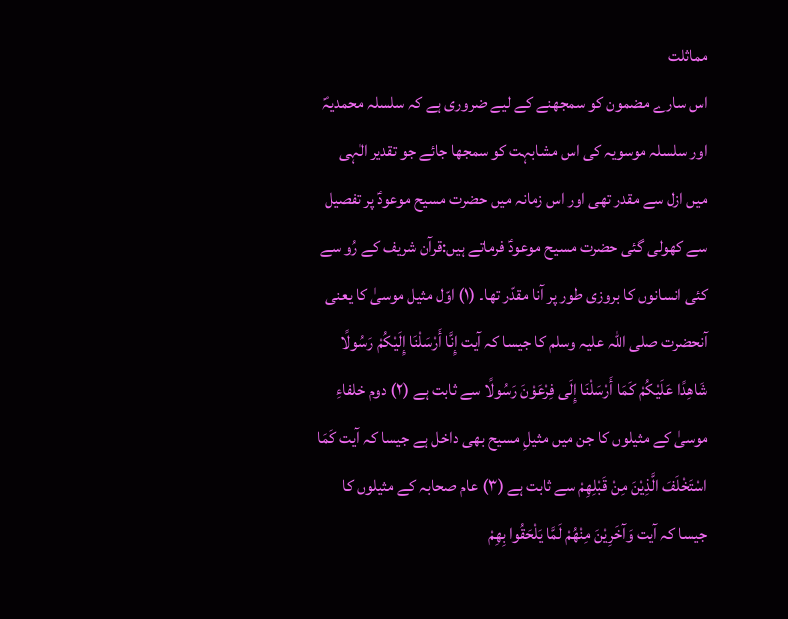مماثلت
اس سارے مضمون کو سمجھنے کے لیے ضروری ہے کہ سلسلہ محمدیہؐ اور سلسلہ موسویہ کی اس مشابہت کو سمجھا جائے جو تقدیر الٰہی میں ازل سے مقدر تھی اور اس زمانہ میں حضرت مسیح موعودؑ پر تفصیل سے کھولی گئی حضرت مسیح موعودؑ فرماتے ہیں:قرآن شریف کے رُو سے کئی انسانوں کا بروزی طور پر آنا مقدّر تھا۔ (۱) اوّل مثیل موسیٰ کا یعنی آنحضرت صلی اللہ علیہ وسلم کا جیسا کہ آیت إِنَّا أَرْسَلْنَا إِلَيْكُمْ رَسُولًا شَاهِدًا عَلَيْكُمْ كَمَا أَرْسَلْنَا إِلَى فِرْعَوْنَ رَسُولًا سے ثابت ہے (۲) دوم خلفاءِ موسیٰ کے مثیلوں کا جن میں مثیلِ مسیح بھی داخل ہے جیسا کہ آیت كَمَا اسْتَخْلَفَ الَّذِيْنَ مِنْ قَبْلِهِمْ سے ثابت ہے (۳) عام صحابہ کے مثیلوں کا جیسا کہ آیت وَآخَرِيْنَ مِنْهُمْ لَمَّا يَلْحَقُوا بِهِمْ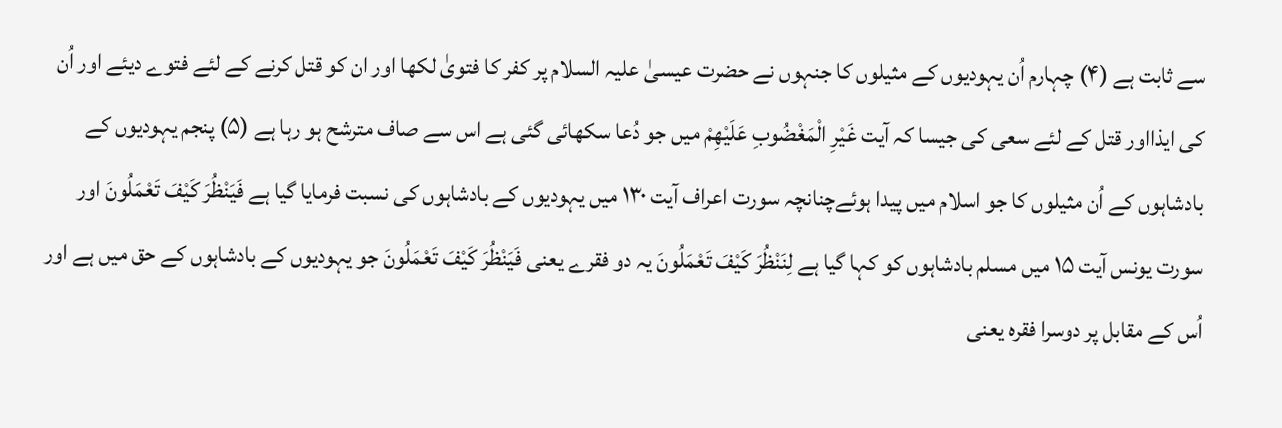سے ثابت ہے (۴) چہارم اُن یہودیوں کے مثیلوں کا جنہوں نے حضرت عیسیٰ علیہ السلام پر کفر کا فتویٰ لکھا اور ان کو قتل کرنے کے لئے فتوے دیئے اور اُن کی ایذااور قتل کے لئے سعی کی جیسا کہ آیت غَيْرِ الْمَغْضُوبِ عَلَيْهِمْ میں جو دُعا سکھائی گئی ہے اس سے صاف مترشح ہو رہا ہے (۵) پنجم یہودیوں کے بادشاہوں کے اُن مثیلوں کا جو اسلام میں پیدا ہوئےچنانچہ سورت اعراف آیت ۱۳۰ میں یہودیوں کے بادشاہوں کی نسبت فرمایا گیا ہے فَيَنْظُرَ كَيْفَ تَعْمَلُونَ اور سورت یونس آیت ۱۵ میں مسلم بادشاہوں کو کہا گیا ہے لِنَنْظُرَ كَيْفَ تَعْمَلُونَ یہ دو فقرے یعنی فَيَنْظُرَ كَيْفَ تَعْمَلُونَ جو یہودیوں کے بادشاہوں کے حق میں ہے اور اُس کے مقابل پر دوسرا فقرہ یعنی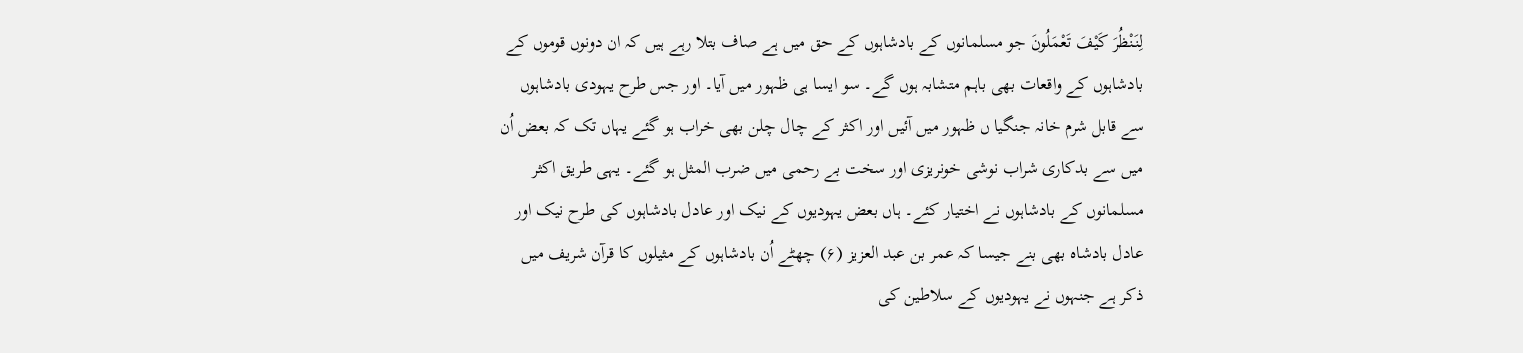لِنَنْظُرَ كَيْفَ تَعْمَلُونَ جو مسلمانوں کے بادشاہوں کے حق میں ہے صاف بتلا رہے ہیں کہ ان دونوں قوموں کے بادشاہوں کے واقعات بھی باہم متشابہ ہوں گے۔ سو ایسا ہی ظہور میں آیا۔ اور جس طرح یہودی بادشاہوں سے قابل شرم خانہ جنگیا ں ظہور میں آئیں اور اکثر کے چال چلن بھی خراب ہو گئے یہاں تک کہ بعض اُن میں سے بدکاری شراب نوشی خونریزی اور سخت بے رحمی میں ضرب المثل ہو گئے۔ یہی طریق اکثر مسلمانوں کے بادشاہوں نے اختیار کئے۔ ہاں بعض یہودیوں کے نیک اور عادل بادشاہوں کی طرح نیک اور عادل بادشاہ بھی بنے جیسا کہ عمر بن عبد العزیز (۶) چھٹے اُن بادشاہوں کے مثیلوں کا قرآن شریف میں ذکر ہے جنہوں نے یہودیوں کے سلاطین کی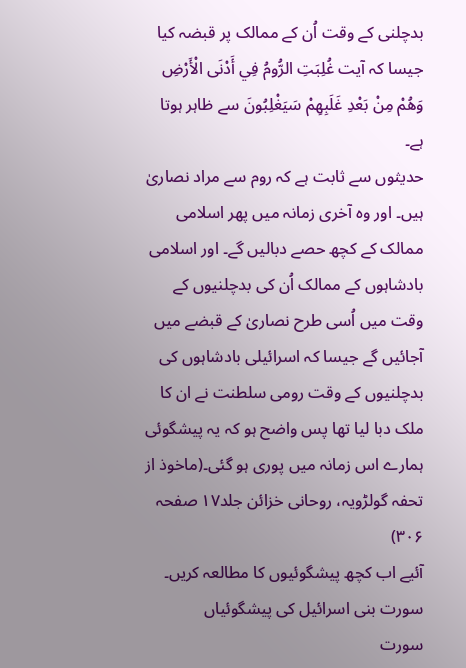بدچلنی کے وقت اُن کے ممالک پر قبضہ کیا جیسا کہ آیت غُلِبَتِ الرُّومُ فِي أَدْنَى الْأَرْضِ وَهُمْ مِنْ بَعْدِ غَلَبِهِمْ سَيَغْلِبُونَ سے ظاہر ہوتا ہے۔
حدیثوں سے ثابت ہے کہ روم سے مراد نصاریٰ ہیں۔ اور وہ آخری زمانہ میں پھر اسلامی ممالک کے کچھ حصے دبالیں گے۔ اور اسلامی بادشاہوں کے ممالک اُن کی بدچلنیوں کے وقت میں اُسی طرح نصاریٰ کے قبضے میں آجائیں گے جیسا کہ اسرائیلی بادشاہوں کی بدچلنیوں کے وقت رومی سلطنت نے ان کا ملک دبا لیا تھا پس واضح ہو کہ یہ پیشگوئی ہمارے اس زمانہ میں پوری ہو گئی۔(ماخوذ از تحفہ گولڑویہ، روحانی خزائن جلد۱۷ صفحہ ۳۰۶)
آئیے اب کچھ پیشگوئیوں کا مطالعہ کریں۔
سورت بنی اسرائیل کی پیشگوئیاں
سورت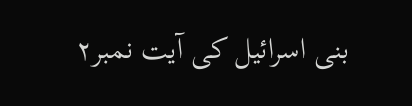بنی اسرائیل کی آیت نمبر۲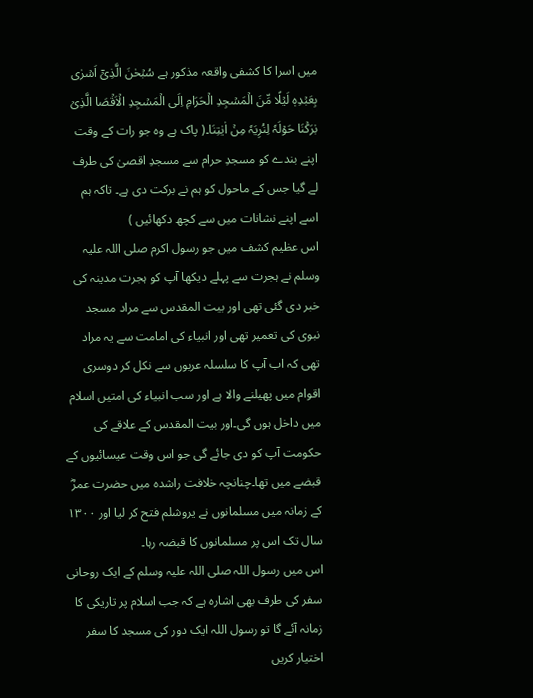میں اسرا کا کشفی واقعہ مذکور ہے سُبۡحٰنَ الَّذِیۡۤ اَسۡرٰی بِعَبۡدِہٖ لَیۡلًا مِّنَ الۡمَسۡجِدِ الۡحَرَامِ اِلَی الۡمَسۡجِدِ الۡاَقۡصَا الَّذِیۡ بٰرَکۡنَا حَوۡلَہٗ لِنُرِیَہٗ مِنۡ اٰیٰتِنَا۔( پاک ہے وہ جو رات کے وقت اپنے بندے کو مسجدِ حرام سے مسجدِ اقصیٰ کی طرف لے گیا جس کے ماحول کو ہم نے برکت دی ہے۔ تاکہ ہم اسے اپنے نشانات میں سے کچھ دکھائیں )
اس عظیم کشف میں جو رسول اکرم صلی اللہ علیہ وسلم نے ہجرت سے پہلے دیکھا آپ کو ہجرت مدینہ کی خبر دی گئی تھی اور بیت المقدس سے مراد مسجد نبوی کی تعمیر تھی اور انبیاء کی امامت سے یہ مراد تھی کہ اب آپ کا سلسلہ عربوں سے نکل کر دوسری اقوام میں پھیلنے والا ہے اور سب انبیاء کی امتیں اسلام میں داخل ہوں گی۔اور بیت المقدس کے علاقے کی حکومت آپ کو دی جائے گی جو اس وقت عیسائیوں کے قبضے میں تھا۔چنانچہ خلافت راشدہ میں حضرت عمرؓ کے زمانہ میں مسلمانوں نے یروشلم فتح کر لیا اور ۱۳۰۰ سال تک اس پر مسلمانوں کا قبضہ رہا۔
اس میں رسول اللہ صلی اللہ علیہ وسلم کے ایک روحانی سفر کی طرف بھی اشارہ ہے کہ جب اسلام پر تاریکی کا زمانہ آئے گا تو رسول اللہ ایک دور کی مسجد کا سفر اختیار کریں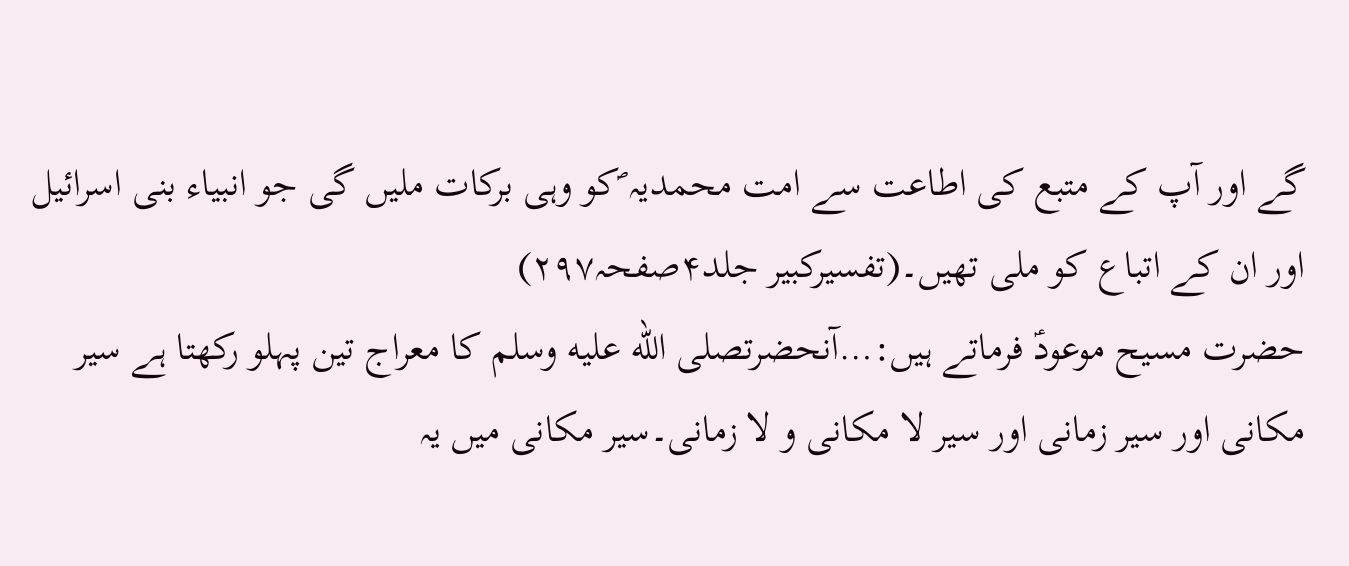گے اور آپ کے متبع کی اطاعت سے امت محمدیہ ؐکو وہی برکات ملیں گی جو انبیاء بنی اسرائیل اور ان کے اتباع کو ملی تھیں۔(تفسیرکبیر جلد۴صفحہ۲۹۷)
حضرت مسیح موعودؑ فرماتے ہیں:…آنحضرتصلى الله عليه وسلم کا معراج تین پہلو رکھتا ہے سیر مکانی اور سیر زمانی اور سیر لا مکانی و لا زمانی۔سیر مکانی میں یہ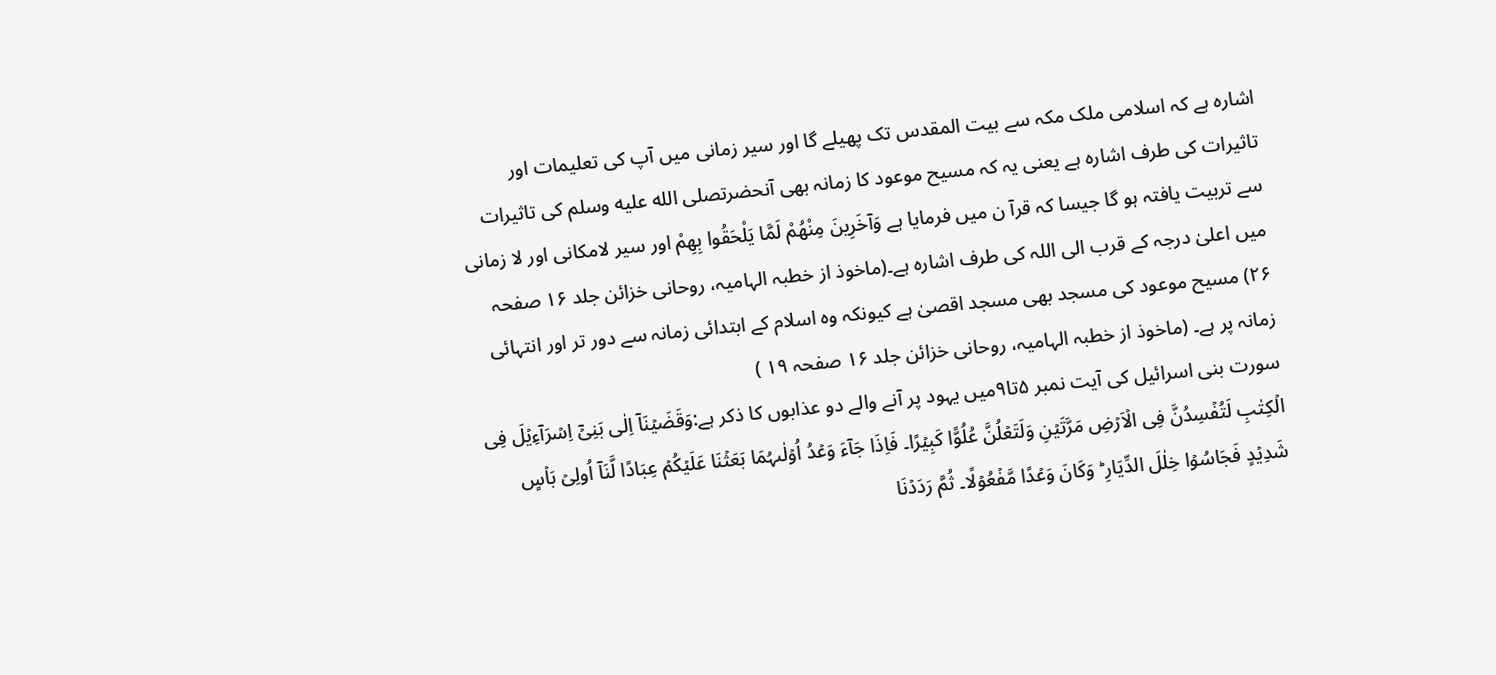اشارہ ہے کہ اسلامی ملک مکہ سے بیت المقدس تک پھیلے گا اور سیر زمانی میں آپ کی تعلیمات اور تاثیرات کی طرف اشارہ ہے یعنی یہ کہ مسیح موعود کا زمانہ بھی آنحضرتصلى الله عليه وسلم کی تاثیرات سے تربیت یافتہ ہو گا جیسا کہ قرآ ن میں فرمایا ہے وَآخَرِينَ مِنْهُمْ لَمَّا يَلْحَقُوا بِهِمْ اور سیر لامکانی اور لا زمانی میں اعلیٰ درجہ کے قرب الی اللہ کی طرف اشارہ ہے۔(ماخوذ از خطبہ الہامیہ، روحانی خزائن جلد ۱۶ صفحہ ۲۶) مسیح موعود کی مسجد بھی مسجد اقصیٰ ہے کیونکہ وہ اسلام کے ابتدائی زمانہ سے دور تر اور انتہائی زمانہ پر ہے۔ (ماخوذ از خطبہ الہامیہ، روحانی خزائن جلد ۱۶ صفحہ ۱۹ )
سورت بنی اسرائیل کی آیت نمبر ۵تا۹میں یہود پر آنے والے دو عذابوں کا ذکر ہے:وَقَضَیۡنَاۤ اِلٰی بَنِیۡۤ اِسۡرَآءِیۡلَ فِی الۡکِتٰبِ لَتُفۡسِدُنَّ فِی الۡاَرۡضِ مَرَّتَیۡنِ وَلَتَعۡلُنَّ عُلُوًّا کَبِیۡرًا۔ فَاِذَا جَآءَ وَعۡدُ اُوۡلٰٮہُمَا بَعَثۡنَا عَلَیۡکُمۡ عِبَادًا لَّنَاۤ اُولِیۡ بَاۡسٍ شَدِیۡدٍ فَجَاسُوۡا خِلٰلَ الدِّیَارِ ؕ وَکَانَ وَعۡدًا مَّفۡعُوۡلًا۔ ثُمَّ رَدَدۡنَا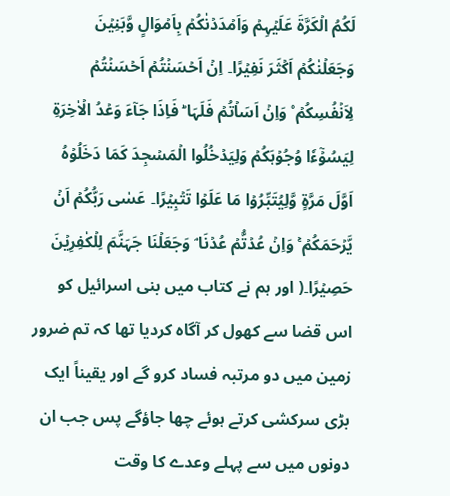لَکُمُ الۡکَرَّۃَ عَلَیۡہِمۡ وَاَمۡدَدۡنٰکُمۡ بِاَمۡوَالٍ وَّبَنِیۡنَ وَجَعَلۡنٰکُمۡ اَکۡثَرَ نَفِیۡرًا۔ اِنۡ اَحۡسَنۡتُمۡ اَحۡسَنۡتُمۡ لِاَنۡفُسِکُمۡ ۟ وَاِنۡ اَسَاۡتُمۡ فَلَہَا ؕ فَاِذَا جَآءَ وَعۡدُ الۡاٰخِرَۃِ لِیَسُوۡٓءٗا وُجُوۡہَکُمۡ وَلِیَدۡخُلُوا الۡمَسۡجِدَ کَمَا دَخَلُوۡہُ اَوَّلَ مَرَّۃٍ وَّلِیُتَبِّرُوۡا مَا عَلَوۡا تَتۡبِیۡرًا۔ عَسٰی رَبُّکُمۡ اَنۡ یَّرۡحَمَکُمۡ ۚ وَاِنۡ عُدۡتُّمۡ عُدۡنَا ۘ وَجَعَلۡنَا جَہَنَّمَ لِلۡکٰفِرِیۡنَ حَصِیۡرًا۔( اور ہم نے کتاب میں بنی اسرائیل کو اس قضا سے کھول کر آگاہ کردیا تھا کہ تم ضرور زمین میں دو مرتبہ فساد کرو گے اور یقیناً ایک بڑی سرکشی کرتے ہوئے چھا جاؤگے پس جب ان دونوں میں سے پہلے وعدے کا وقت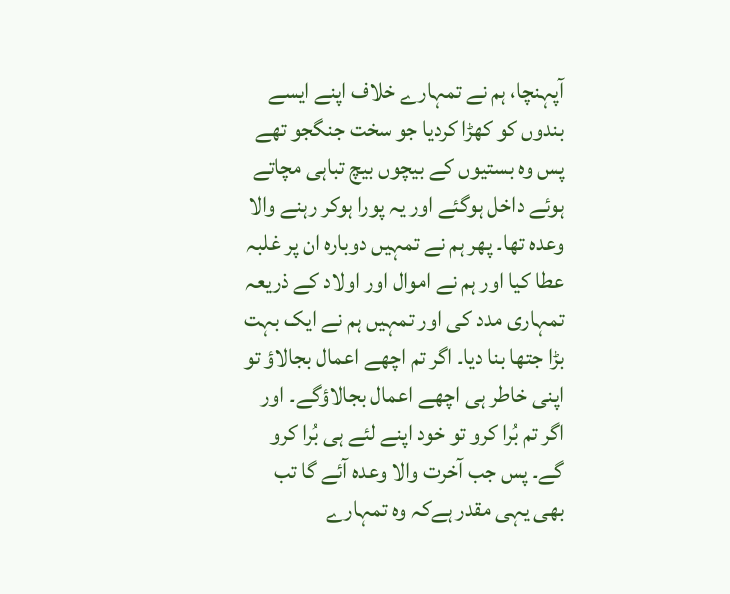آپہنچا، ہم نے تمہارے خلاف اپنے ایسے بندوں کو کھڑا کردیا جو سخت جنگجو تھے پس وہ بستیوں کے بیچوں بیچ تباہی مچاتے ہوئے داخل ہوگئے اور یہ پورا ہوکر رہنے والا وعدہ تھا۔ پھر ہم نے تمہیں دوبارہ ان پر غلبہ عطا کیا اور ہم نے اموال اور اولاد کے ذریعہ تمہاری مدد کی اور تمہیں ہم نے ایک بہت بڑا جتھا بنا دیا۔ اگر تم اچھے اعمال بجالاؤ تو اپنی خاطر ہی اچھے اعمال بجالاؤگے۔ اور اگر تم بُرا کرو تو خود اپنے لئے ہی بُرا کرو گے۔ پس جب آخرت والا وعدہ آئے گا تب بھی یہی مقدر ہےکہ وہ تمہارے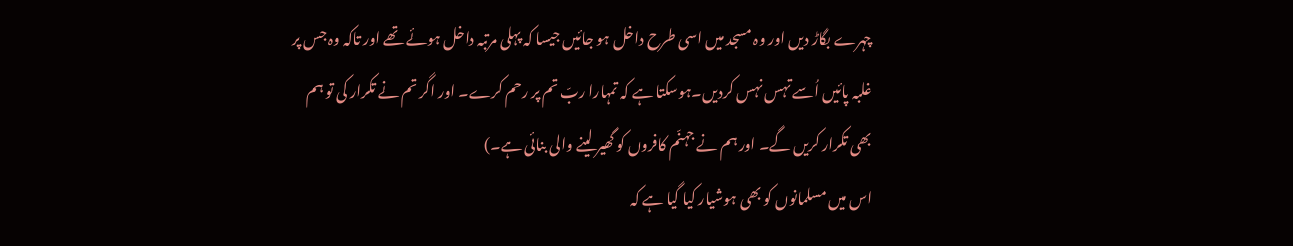چہرے بگاڑ دیں اور وہ مسجد میں اسی طرح داخل ہو جائیں جیسا کہ پہلی مرتبہ داخل ہوئے تھے اور تاکہ وہ جس پر غلبہ پائیں اُسے تہس نہس کردیں۔ہوسکتا ہے کہ تمہارا ربّ تم پر رحم کرے۔ اور اگر تم نے تکرار کی تو ہم بھی تکرار کریں گے۔ اور ہم نے جہنّم کافروں کو گھیر لینے والی بنائی ہے۔)
اس میں مسلمانوں کو بھی ہوشیار کیا گیا ہے کہ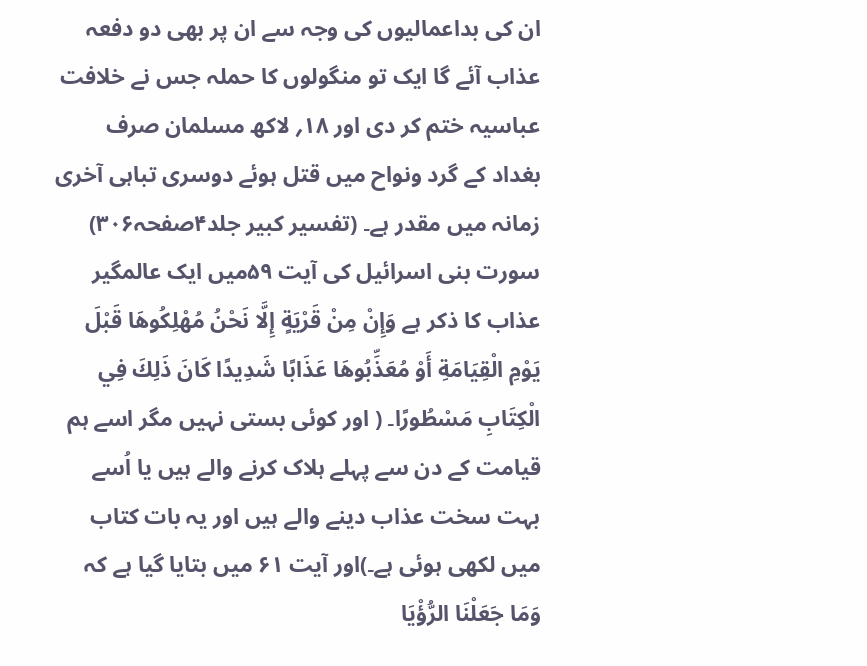ان کی بداعمالیوں کی وجہ سے ان پر بھی دو دفعہ عذاب آئے گا ایک تو منگولوں کا حملہ جس نے خلافت عباسیہ ختم کر دی اور ۱۸؍ لاکھ مسلمان صرف بغداد کے گرد ونواح میں قتل ہوئے دوسری تباہی آخری زمانہ میں مقدر ہے۔ (تفسیر کبیر جلد۴صفحہ۳۰۶)
سورت بنی اسرائیل کی آیت ۵۹میں ایک عالمگیر عذاب کا ذکر ہے وَإِنْ مِنْ قَرْيَةٍ إِلَّا نَحْنُ مُهْلِكُوهَا قَبْلَ يَوْمِ الْقِيَامَةِ أَوْ مُعَذِّبُوهَا عَذَابًا شَدِيدًا كَانَ ذَلِكَ فِي الْكِتَابِ مَسْطُورًا۔ ( اور کوئی بستی نہیں مگر اسے ہم قیامت کے دن سے پہلے ہلاک کرنے والے ہیں یا اُسے بہت سخت عذاب دینے والے ہیں اور یہ بات کتاب میں لکھی ہوئی ہے۔)اور آیت ۶۱ میں بتایا گیا ہے کہ وَمَا جَعَلْنَا الرُّؤْيَا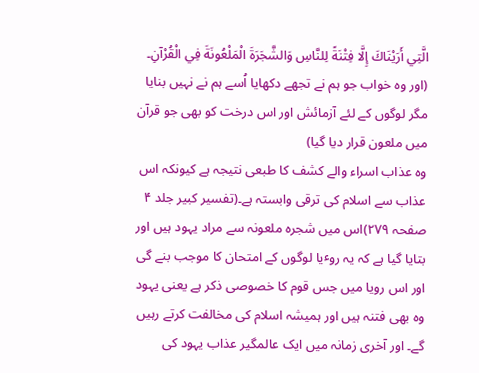الَّتِي أَرَيْنَاكَ إِلَّا فِتْنَةً لِلنَّاسِ وَالشَّجَرَةَ الْمَلْعُونَةَ فِي الْقُرْآنِ۔ (اور وہ خواب جو ہم نے تجھے دکھایا اُسے ہم نے نہیں بنایا مگر لوگوں کے لئے آزمائش اور اس درخت کو بھی جو قرآن میں ملعون قرار دیا گیا)
وہ عذاب اسراء والے کشف کا طبعی نتیجہ ہے کیونکہ اس عذاب سے اسلام کی ترقی وابستہ ہے۔(تفسیر کبیر جلد ۴ صفحہ ۲۷۹)اس میں شجرہ ملعونہ سے مراد یہود ہیں اور بتایا گیا ہے کہ یہ روٴیا لوگوں کے امتحان کا موجب بنے گی اور اس رویا میں جس قوم کا خصوصی ذکر ہے یعنی یہود وہ بھی فتنہ ہیں اور ہمیشہ اسلام کی مخالفت کرتے رہیں گے۔ اور آخری زمانہ میں ایک عالمگیر عذاب یہود کی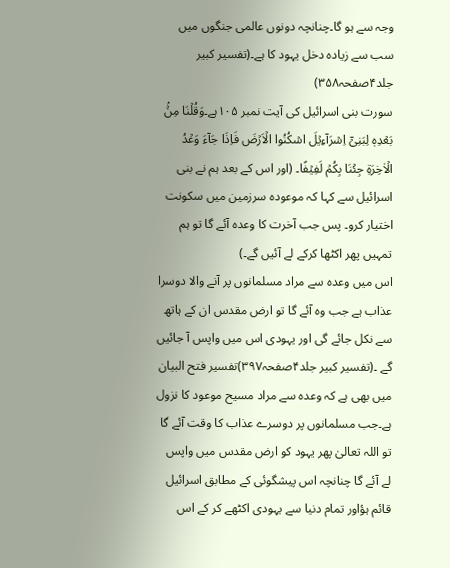وجہ سے ہو گا۔چنانچہ دونوں عالمی جنگوں میں سب سے زیادہ دخل یہود کا ہے۔(تفسیر کبیر جلد۴صفحہ۳۵۸)
سورت بنی اسرائیل کی آیت نمبر ۱۰۵ہے۔وَقُلۡنَا مِنۡۢ بَعۡدِہٖ لِبَنِیۡۤ اِسۡرَآءِیۡلَ اسۡکُنُوا الۡاَرۡضَ فَاِذَا جَآءَ وَعۡدُ الۡاٰخِرَۃِ جِئۡنَا بِکُمۡ لَفِیۡفًا۔ (اور اس کے بعد ہم نے بنی اسرائیل سے کہا کہ موعودہ سرزمین میں سکونت اختیار کرو۔ پس جب آخرت کا وعدہ آئے گا تو ہم تمہیں پھر اکٹھا کرکے لے آئیں گے۔)
اس میں وعدہ سے مراد مسلمانوں پر آنے والا دوسرا عذاب ہے جب وہ آئے گا تو ارض مقدس ان کے ہاتھ سے نکل جائے گی اور یہودی اس میں واپس آ جائیں گے ۔(تفسیر کبیر جلد۴صفحہ۳۹۷)تفسیر فتح البیان میں بھی ہے کہ وعدہ سے مراد مسیح موعود کا نزول ہے۔جب مسلمانوں پر دوسرے عذاب کا وقت آئے گا تو اللہ تعالیٰ پھر یہود کو ارض مقدس میں واپس لے آئے گا چنانچہ اس پیشگوئی کے مطابق اسرائیل قائم ہؤاور تمام دنیا سے یہودی اکٹھے کر کے اس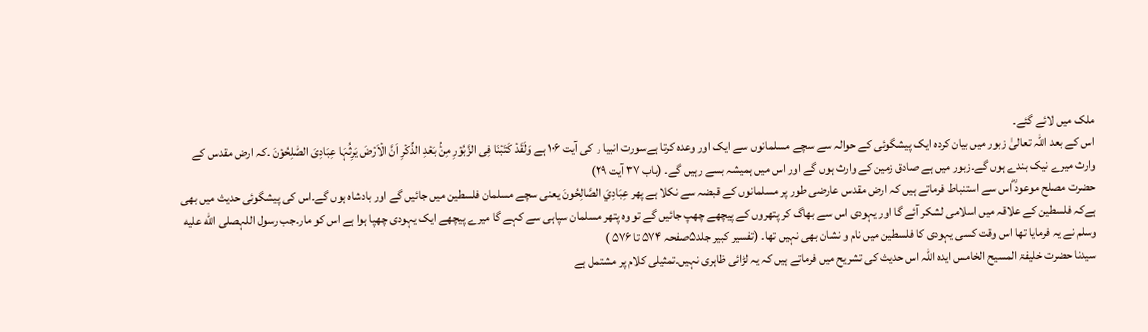ملک میں لائے گئے۔
اس کے بعد اللہ تعالیٰ زبور میں بیان کردہ ایک پیشگوئی کے حوالہ سے سچے مسلمانوں سے ایک اور وعدہ کرتا ہےسورت انبیا ٫ کی آیت ۱۰۶ ہے وَلَقَدۡ کَتَبۡنَا فِی الزَّبُوۡرِ مِنۡۢ بَعۡدِ الذِّکۡرِ اَنَّ الۡاَرۡضَ یَرِثُہَا عِبَادِیَ الصّٰلِحُوۡنَ ۔کہ ارض مقدس کے وارث میرے نیک بندے ہوں گے۔زبور میں ہے صادق زمین کے وارث ہوں گے اور اس میں ہمیشہ بسے رہیں گے۔ (باب ۳۷ آیت ۲۹)
حضرت مصلح موعود ؓاس سے استنباط فرماتے ہیں کہ ارض مقدس عارضی طور پر مسلمانوں کے قبضہ سے نکلا ہے پھر عِبَادِيَ الصَّالِحُونَ یعنی سچے مسلمان فلسطین میں جائیں گے اور بادشاہ ہوں گے۔اس کی پیشگوئی حدیث میں بھی ہےکہ فلسطین کے علاقہ میں اسلامی لشکر آئے گا اور یہودی اس سے بھاگ کر پتھروں کے پیچھے چھپ جائیں گے تو وہ پتھر مسلمان سپاہی سے کہے گا میرے پیچھے ایک یہودی چھپا ہوا ہے اس کو مار۔جب رسول اللہصلى الله عليه وسلم نے یہ فرمایا تھا اس وقت کسی یہودی کا فلسطین میں نام و نشان بھی نہیں تھا۔ (تفسیر کبیر جلد۵صفحہ ۵۷۴ تا ۵۷۶ )
سیدنا حضرت خلیفۃ المسیح الخامس ایدہ اللہ اس حدیث کی تشریح میں فرماتے ہیں کہ یہ لڑائی ظاہری نہیں۔تمثیلی کلام پر مشتمل ہے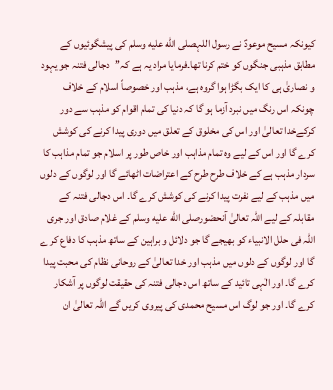کیونکہ مسیح موعودؑ نے رسول اللہصلى الله عليه وسلم کی پیشگوئیوں کے مطابق مذہبی جنگوں کو ختم کرنا تھا۔فرمایا مراد یہ ہے کہ’’دجالی فتنہ جو یہود و نصاریٰ ہی کا ایک بگڑا ہوا گروہ ہے، مذہب اور خصوصاً اسلام کے خلاف چونکہ اس رنگ میں نبرد آزما ہو گا کہ دنیا کی تمام اقوام کو مذہب سے دور کرکےخدا تعالیٰ اور اس کی مخلوق کے تعلق میں دوری پیدا کرنے کی کوشش کرے گا اور اس کے لیے وہ تمام مذاہب اور خاص طور پر اسلام جو تمام مذاہب کا سردار مذہب ہے کے خلاف طرح طرح کے اعتراضات اٹھائے گا اور لوگوں کے دلوں میں مذہب کے لیے نفرت پیدا کرنے کی کوشش کرے گا۔ اس دجالی فتنہ کے مقابلہ کے لیے اللہ تعالیٰ آنحضورصلى الله عليه وسلم کے غلام صادق اور جری اللہ فی حلل الانبیاء کو بھیجے گا جو دلائل و براہین کے ساتھ مذہب کا دفاع کر ے گا اور لوگوں کے دلوں میں مذہب اور خدا تعالیٰ کے روحانی نظام کی محبت پیدا کرے گا۔ اور الٰہی تائید کے ساتھ اس دجالی فتنہ کی حقیقت لوگوں پر آشکار کرے گا۔ اور جو لوگ اس مسیح محمدی کی پیروی کریں گے اللہ تعالیٰ ان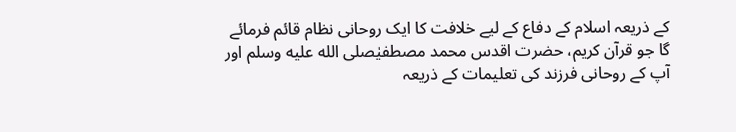کے ذریعہ اسلام کے دفاع کے لیے خلافت کا ایک روحانی نظام قائم فرمائے گا جو قرآن کریم، حضرت اقدس محمد مصطفیٰصلى الله عليه وسلم اور آپ کے روحانی فرزند کی تعلیمات کے ذریعہ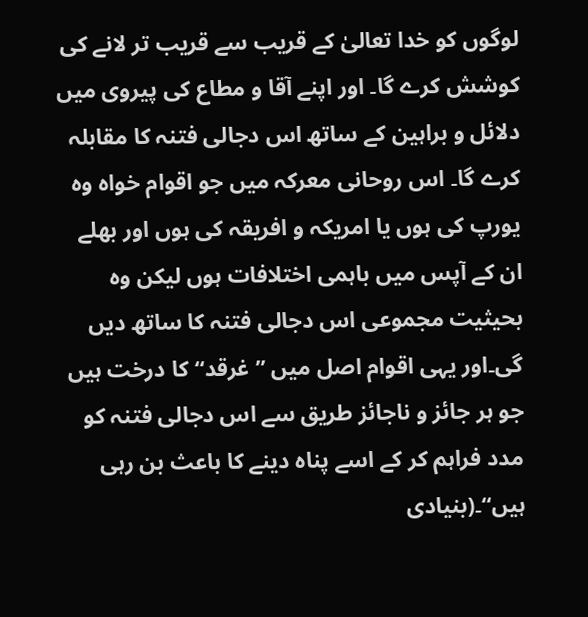لوگوں کو خدا تعالیٰ کے قریب سے قریب تر لانے کی کوشش کرے گا۔ اور اپنے آقا و مطاع کی پیروی میں دلائل و براہین کے ساتھ اس دجالی فتنہ کا مقابلہ کرے گا۔ اس روحانی معرکہ میں جو اقوام خواہ وہ یورپ کی ہوں یا امریکہ و افریقہ کی ہوں اور بھلے ان کے آپس میں باہمی اختلافات ہوں لیکن وہ بحیثیت مجموعی اس دجالی فتنہ کا ساتھ دیں گی۔اور یہی اقوام اصل میں ’’غرقد‘‘کا درخت ہیں جو ہر جائز و ناجائز طریق سے اس دجالی فتنہ کو مدد فراہم کر کے اسے پناہ دینے کا باعث بن رہی ہیں‘‘۔(بنیادی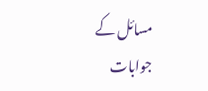مسائل کے جوابات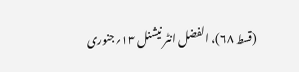(قسط ۶۸)، الفضل انٹر نیشنل ۱۳؍جنوری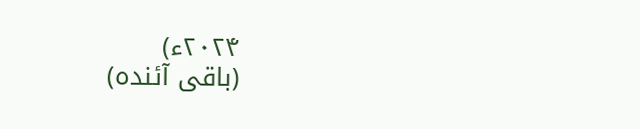۲۰۲۴ء)
(باقی آئندہ)